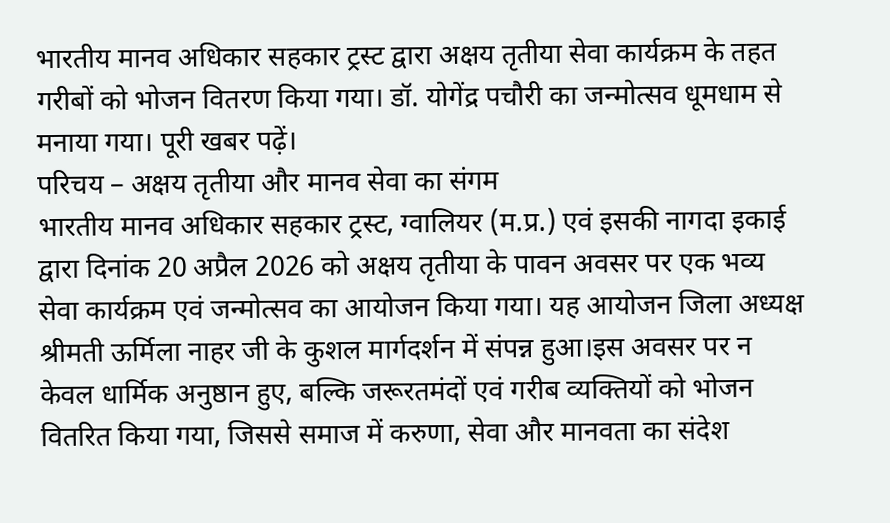भारतीय मानव अधिकार सहकार ट्रस्ट द्वारा अक्षय तृतीया सेवा कार्यक्रम के तहत गरीबों को भोजन वितरण किया गया। डॉ. योगेंद्र पचौरी का जन्मोत्सव धूमधाम से मनाया गया। पूरी खबर पढ़ें।
परिचय – अक्षय तृतीया और मानव सेवा का संगम
भारतीय मानव अधिकार सहकार ट्रस्ट, ग्वालियर (म.प्र.) एवं इसकी नागदा इकाई द्वारा दिनांक 20 अप्रैल 2026 को अक्षय तृतीया के पावन अवसर पर एक भव्य सेवा कार्यक्रम एवं जन्मोत्सव का आयोजन किया गया। यह आयोजन जिला अध्यक्ष श्रीमती ऊर्मिला नाहर जी के कुशल मार्गदर्शन में संपन्न हुआ।इस अवसर पर न केवल धार्मिक अनुष्ठान हुए, बल्कि जरूरतमंदों एवं गरीब व्यक्तियों को भोजन वितरित किया गया, जिससे समाज में करुणा, सेवा और मानवता का संदेश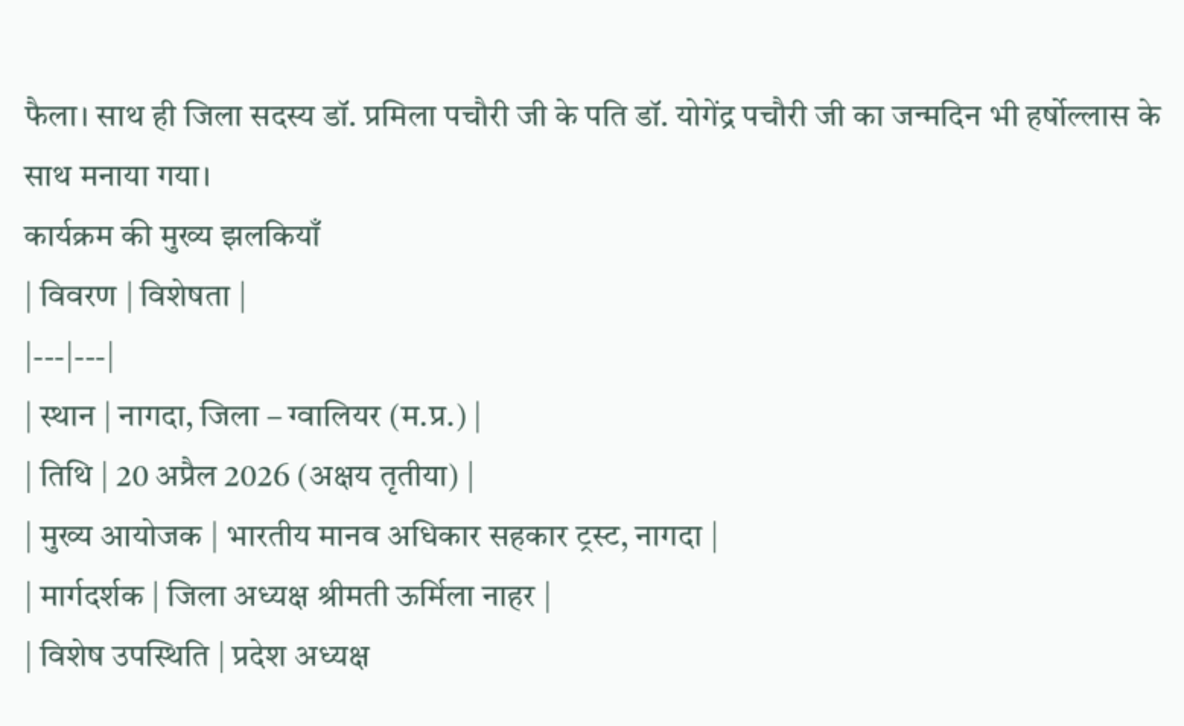फैला। साथ ही जिला सदस्य डॉ. प्रमिला पचौरी जी के पति डॉ. योगेंद्र पचौरी जी का जन्मदिन भी हर्षोल्लास के साथ मनाया गया।
कार्यक्रम की मुख्य झलकियाँ
| विवरण | विशेषता |
|---|---|
| स्थान | नागदा, जिला – ग्वालियर (म.प्र.) |
| तिथि | 20 अप्रैल 2026 (अक्षय तृतीया) |
| मुख्य आयोजक | भारतीय मानव अधिकार सहकार ट्रस्ट, नागदा |
| मार्गदर्शक | जिला अध्यक्ष श्रीमती ऊर्मिला नाहर |
| विशेष उपस्थिति | प्रदेश अध्यक्ष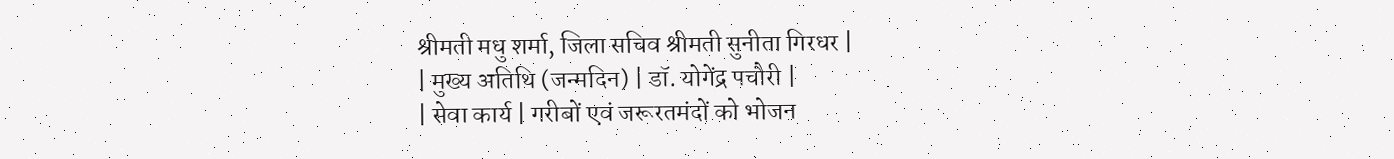श्रीमती मधु शर्मा, जिला सचिव श्रीमती सुनीता गिरधर |
| मुख्य अतिथि (जन्मदिन) | डॉ. योगेंद्र पचौरी |
| सेवा कार्य | गरीबों एवं जरूरतमंदों को भोजन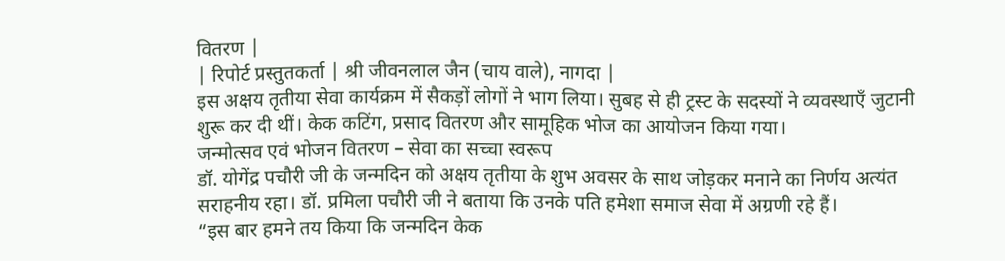वितरण |
| रिपोर्ट प्रस्तुतकर्ता | श्री जीवनलाल जैन (चाय वाले), नागदा |
इस अक्षय तृतीया सेवा कार्यक्रम में सैकड़ों लोगों ने भाग लिया। सुबह से ही ट्रस्ट के सदस्यों ने व्यवस्थाएँ जुटानी शुरू कर दी थीं। केक कटिंग, प्रसाद वितरण और सामूहिक भोज का आयोजन किया गया।
जन्मोत्सव एवं भोजन वितरण – सेवा का सच्चा स्वरूप
डॉ. योगेंद्र पचौरी जी के जन्मदिन को अक्षय तृतीया के शुभ अवसर के साथ जोड़कर मनाने का निर्णय अत्यंत सराहनीय रहा। डॉ. प्रमिला पचौरी जी ने बताया कि उनके पति हमेशा समाज सेवा में अग्रणी रहे हैं।
“इस बार हमने तय किया कि जन्मदिन केक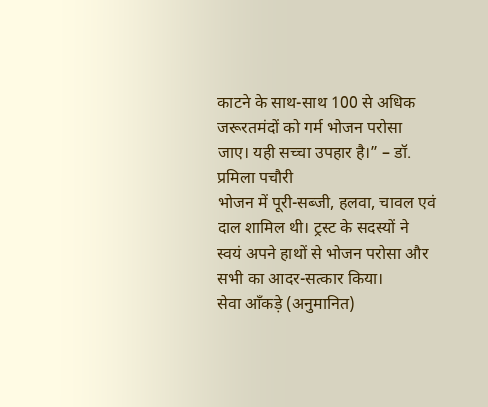काटने के साथ-साथ 100 से अधिक जरूरतमंदों को गर्म भोजन परोसा जाए। यही सच्चा उपहार है।” – डॉ. प्रमिला पचौरी
भोजन में पूरी-सब्जी, हलवा, चावल एवं दाल शामिल थी। ट्रस्ट के सदस्यों ने स्वयं अपने हाथों से भोजन परोसा और सभी का आदर-सत्कार किया।
सेवा आँकड़े (अनुमानित)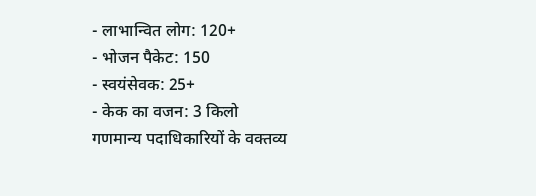- लाभान्वित लोग: 120+
- भोजन पैकेट: 150
- स्वयंसेवक: 25+
- केक का वजन: 3 किलो
गणमान्य पदाधिकारियों के वक्तव्य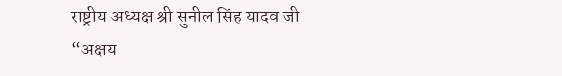राष्ट्रीय अध्यक्ष श्री सुनील सिंह यादव जी
“अक्षय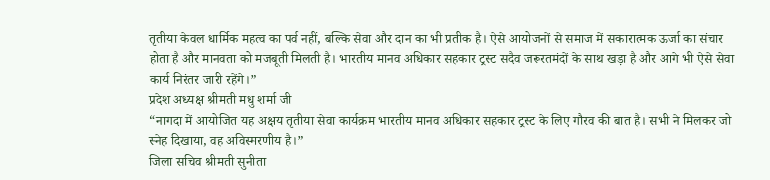तृतीया केवल धार्मिक महत्व का पर्व नहीं, बल्कि सेवा और दान का भी प्रतीक है। ऐसे आयोजनों से समाज में सकारात्मक ऊर्जा का संचार होता है और मानवता को मजबूती मिलती है। भारतीय मानव अधिकार सहकार ट्रस्ट सदैव जरूरतमंदों के साथ खड़ा है और आगे भी ऐसे सेवा कार्य निरंतर जारी रहेंगे।”
प्रदेश अध्यक्ष श्रीमती मधु शर्मा जी
“नागदा में आयोजित यह अक्षय तृतीया सेवा कार्यक्रम भारतीय मानव अधिकार सहकार ट्रस्ट के लिए गौरव की बात है। सभी ने मिलकर जो स्नेह दिखाया, वह अविस्मरणीय है।”
जिला सचिव श्रीमती सुनीता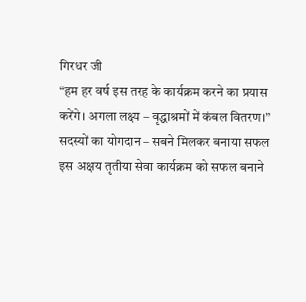गिरधर जी
“हम हर वर्ष इस तरह के कार्यक्रम करने का प्रयास करेंगे। अगला लक्ष्य – वृद्धाश्रमों में कंबल वितरण।”
सदस्यों का योगदान – सबने मिलकर बनाया सफल
इस अक्षय तृतीया सेवा कार्यक्रम को सफल बनाने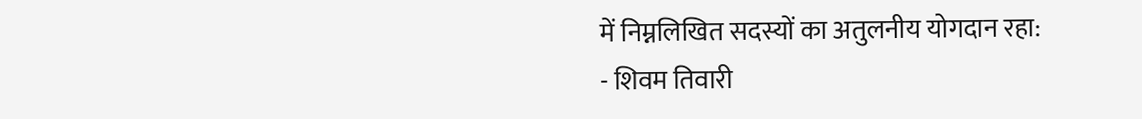में निम्नलिखित सदस्यों का अतुलनीय योगदान रहा:
- शिवम तिवारी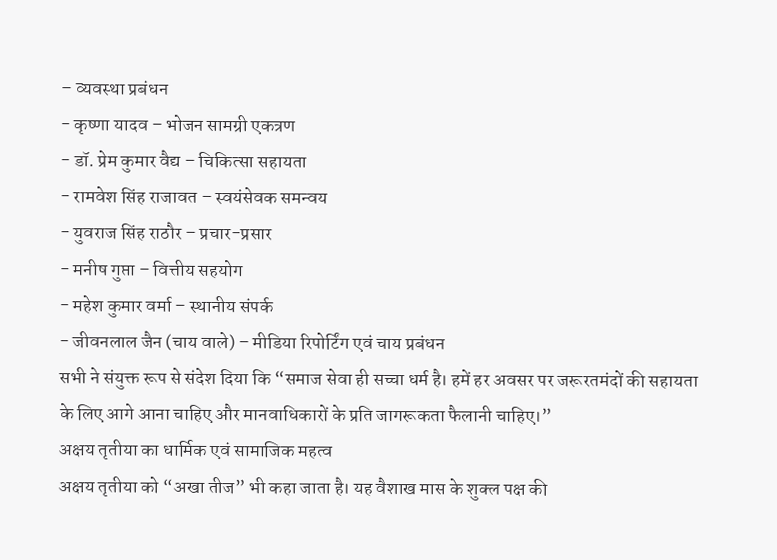– व्यवस्था प्रबंधन
- कृष्णा यादव – भोजन सामग्री एकत्रण
- डॉ. प्रेम कुमार वैद्य – चिकित्सा सहायता
- रामवेश सिंह राजावत – स्वयंसेवक समन्वय
- युवराज सिंह राठौर – प्रचार-प्रसार
- मनीष गुप्ता – वित्तीय सहयोग
- महेश कुमार वर्मा – स्थानीय संपर्क
- जीवनलाल जैन (चाय वाले) – मीडिया रिपोर्टिंग एवं चाय प्रबंधन
सभी ने संयुक्त रूप से संदेश दिया कि “समाज सेवा ही सच्चा धर्म है। हमें हर अवसर पर जरूरतमंदों की सहायता के लिए आगे आना चाहिए और मानवाधिकारों के प्रति जागरूकता फैलानी चाहिए।”
अक्षय तृतीया का धार्मिक एवं सामाजिक महत्व
अक्षय तृतीया को “अखा तीज” भी कहा जाता है। यह वैशाख मास के शुक्ल पक्ष की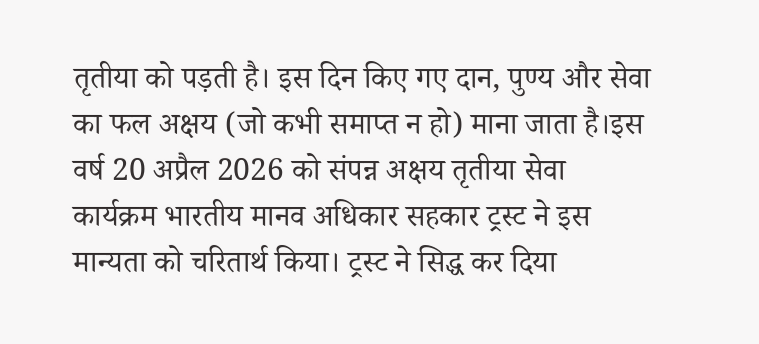तृतीया को पड़ती है। इस दिन किए गए दान, पुण्य और सेवा का फल अक्षय (जो कभी समाप्त न हो) माना जाता है।इस वर्ष 20 अप्रैल 2026 को संपन्न अक्षय तृतीया सेवा कार्यक्रम भारतीय मानव अधिकार सहकार ट्रस्ट ने इस मान्यता को चरितार्थ किया। ट्रस्ट ने सिद्ध कर दिया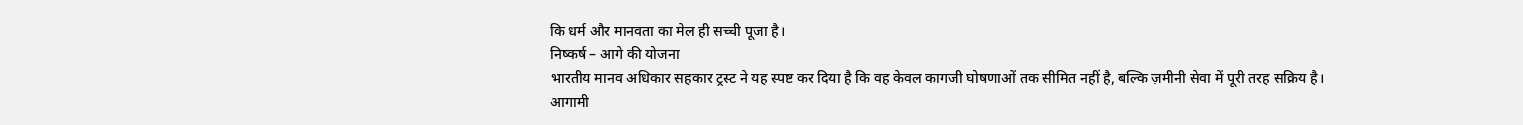कि धर्म और मानवता का मेल ही सच्ची पूजा है।
निष्कर्ष – आगे की योजना
भारतीय मानव अधिकार सहकार ट्रस्ट ने यह स्पष्ट कर दिया है कि वह केवल कागजी घोषणाओं तक सीमित नहीं है, बल्कि ज़मीनी सेवा में पूरी तरह सक्रिय है।
आगामी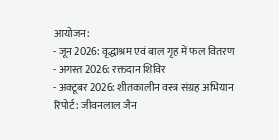आयोजन:
- जून 2026: वृद्धाश्रम एवं बाल गृह में फल वितरण
- अगस्त 2026: रक्तदान शिविर
- अक्टूबर 2026: शीतकालीन वस्त्र संग्रह अभियान
रिपोर्ट: जीवनलाल जैन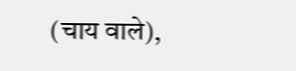(चाय वाले),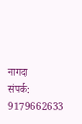नागदा
संपर्क: 9179662633